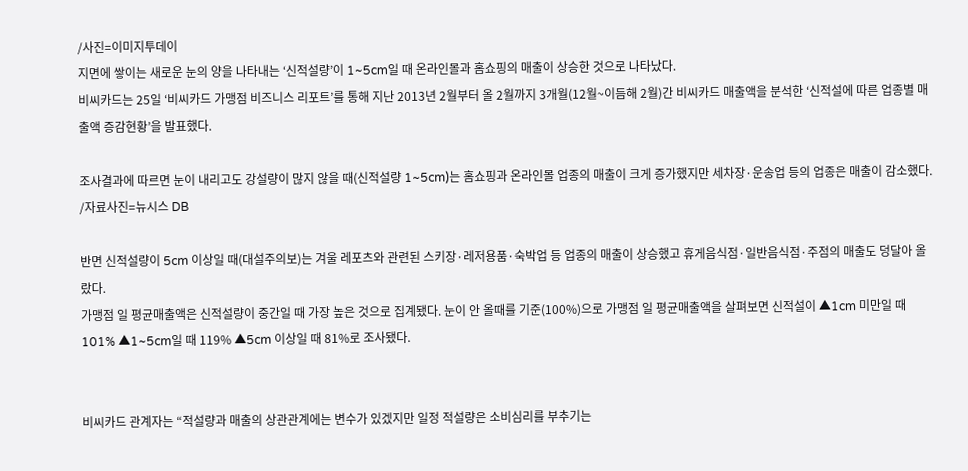/사진=이미지투데이
지면에 쌓이는 새로운 눈의 양을 나타내는 ‘신적설량’이 1~5cm일 때 온라인몰과 홈쇼핑의 매출이 상승한 것으로 나타났다.
비씨카드는 25일 ‘비씨카드 가맹점 비즈니스 리포트’를 통해 지난 2013년 2월부터 올 2월까지 3개월(12월~이듬해 2월)간 비씨카드 매출액을 분석한 ‘신적설에 따른 업종별 매출액 증감현황’을 발표했다.

조사결과에 따르면 눈이 내리고도 강설량이 많지 않을 때(신적설량 1~5cm)는 홈쇼핑과 온라인몰 업종의 매출이 크게 증가했지만 세차장·운송업 등의 업종은 매출이 감소했다.
/자료사진=뉴시스 DB

반면 신적설량이 5cm 이상일 때(대설주의보)는 겨울 레포츠와 관련된 스키장·레저용품·숙박업 등 업종의 매출이 상승했고 휴게음식점·일반음식점·주점의 매출도 덩달아 올랐다.
가맹점 일 평균매출액은 신적설량이 중간일 때 가장 높은 것으로 집계됐다. 눈이 안 올때를 기준(100%)으로 가맹점 일 평균매출액을 살펴보면 신적설이 ▲1cm 미만일 때 101% ▲1~5cm일 때 119% ▲5cm 이상일 때 81%로 조사됐다.


비씨카드 관계자는 “적설량과 매출의 상관관계에는 변수가 있겠지만 일정 적설량은 소비심리를 부추기는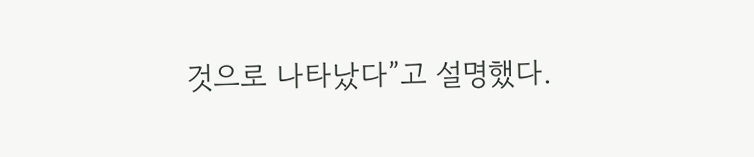것으로 나타났다”고 설명했다.